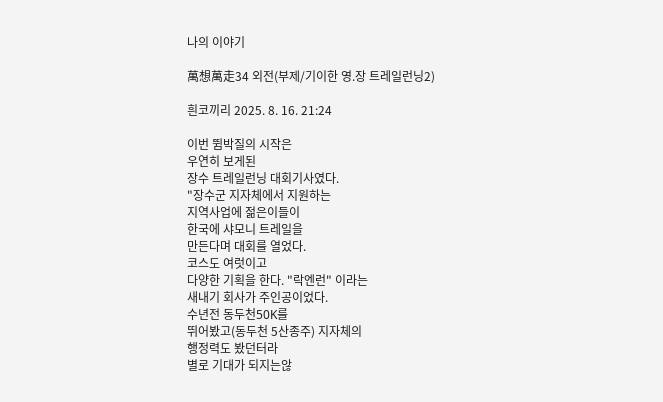나의 이야기

萬想萬走34 외전(부제/기이한 영.장 트레일런닝2)

흰코끼리 2025. 8. 16. 21:24

이번 뜀박질의 시작은
우연히 보게된
장수 트레일런닝 대회기사였다.
"장수군 지자체에서 지원하는
지역사업에 젊은이들이
한국에 샤모니 트레일을
만든다며 대회를 열었다.
코스도 여럿이고
다양한 기획을 한다. "락엔런" 이라는
새내기 회사가 주인공이었다.
수년전 동두천50K를
뛰어봤고(동두천 5산종주) 지자체의
행정력도 봤던터라
별로 기대가 되지는않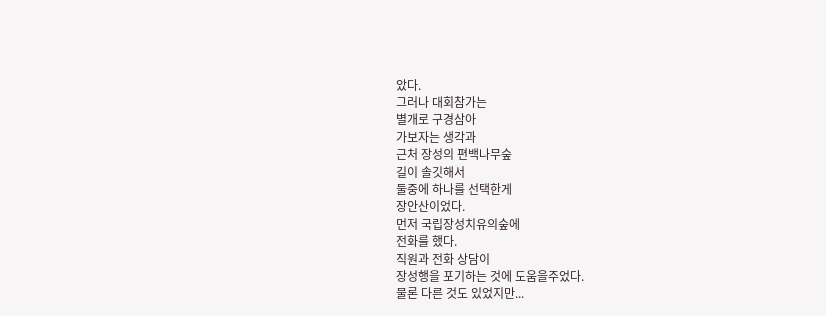았다.
그러나 대회참가는
별개로 구경삼아
가보자는 생각과
근처 장성의 편백나무숲
길이 솔깃해서
둘중에 하나를 선택한게
장안산이었다.
먼저 국립장성치유의숲에
전화를 했다.
직원과 전화 상담이
장성행을 포기하는 것에 도움을주었다.
물론 다른 것도 있었지만...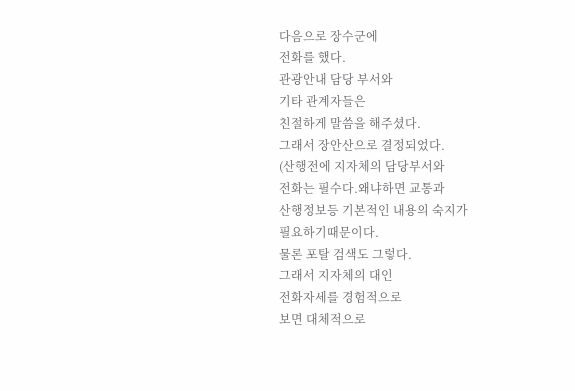다음으로 장수군에
전화를 했다.
관광안내 담당 부서와
기타 관계자들은
친절하게 말씀을 해주셨다.
그래서 장안산으로 결정되었다.
(산행전에 지자체의 담당부서와
전화는 필수다.왜냐하면 교통과
산행정보등 기본적인 내용의 숙지가
필요하기때문이다.
물론 포탈 검색도 그렇다.
그래서 지자체의 대인
전화자세를 경험적으로
보면 대체적으로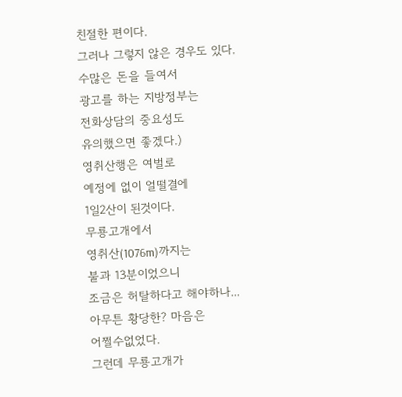친절한 편이다.
그러나 그렇지 않은 경우도 있다.
수많은 돈을 들여서
광고를 하는 지방정부는
전화상담의 중요성도
유의했으면 좋겠다.)
영취산행은 여벌로
예정에 없이 얼떨결에
1일2산이 된것이다.
무룡고개에서
영취산(1076m)까지는
불과 13분이었으니
조금은 허탈하다고 해야하나...
아무튼 황당한? 마음은
어쩔수없었다.
그런데 무룡고개가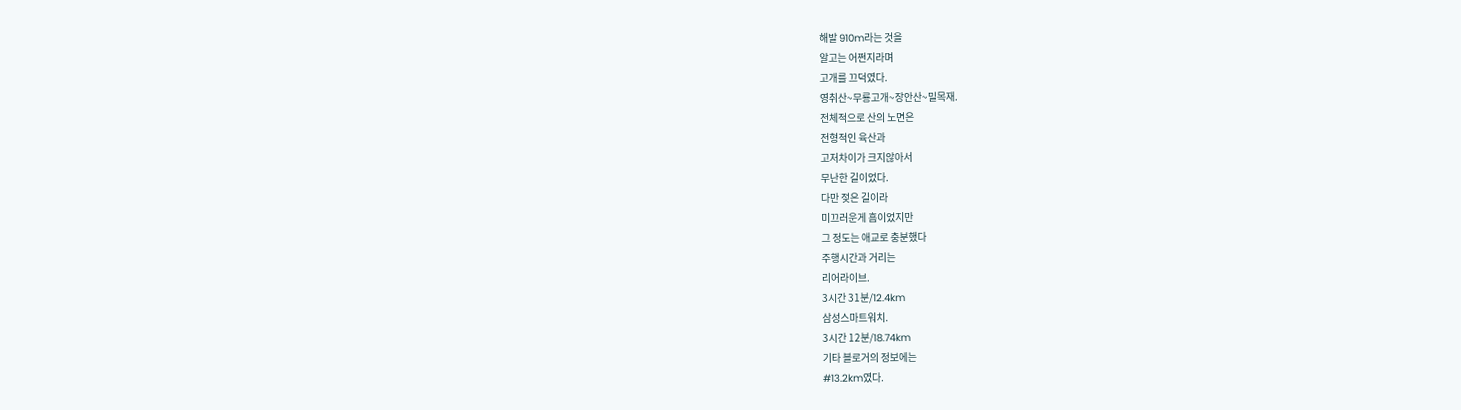해발 910m라는 것을
알고는 어쩐지라며
고개를 끄덕였다.
영취산~무룡고개~장안산~밀목재.
전체적으로 산의 노면은
전형적인 육산과
고저차이가 크지않아서
무난한 길이었다.
다만 젖은 길이라
미끄러운게 흠이었지만
그 정도는 애교로 충분했다
주행시간과 거리는
리어라이브.
3시간 31분/12.4km
삼성스마트워치.
3시간 12분/18.74km
기타 블로거의 정보에는
#13.2km였다.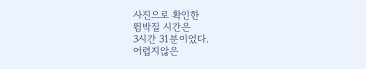사진으로 확인한
뜀박질 시간은
3시간 31분이었다.
어렵지않은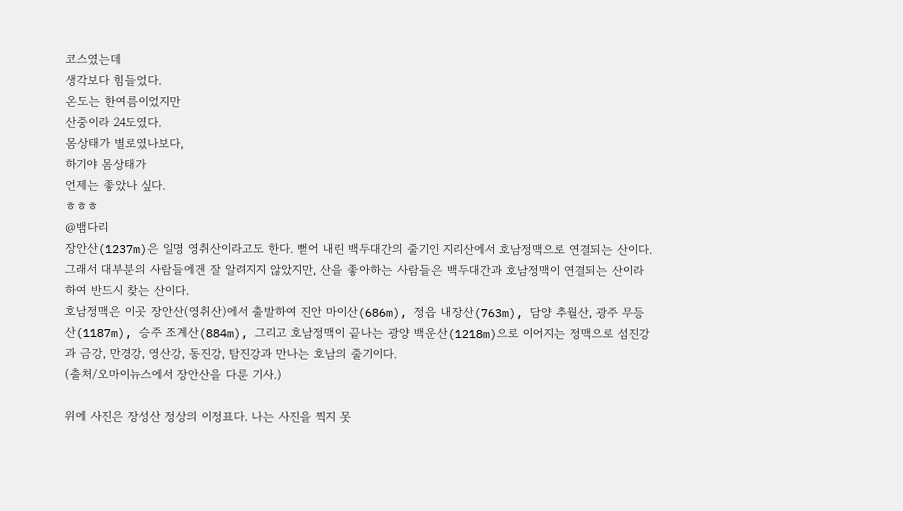코스였는데
생각보다 힘들었다.
온도는 한여름이었지만
산중이라 24도였다.
몸상태가 별로였나보다,
하기야 몸상태가
언제는 좋았나 싶다.
ㅎㅎㅎ
@뱀다리
장안산(1237m)은 일명 영취산이라고도 한다. 뻗어 내린 백두대간의 줄기인 지리산에서 호남정맥으로 연결되는 산이다. 그래서 대부분의 사람들에겐 잘 알려지지 않았지만, 산을 좋아하는 사람들은 백두대간과 호남정맥이 연결되는 산이라 하여 반드시 찾는 산이다.
호남정맥은 이곳 장안산(영취산)에서 출발하여 진안 마이산(686m), 정읍 내장산(763m), 담양 추월산, 광주 무등산(1187m), 승주 조계산(884m), 그리고 호남정맥이 끝나는 광양 백운산(1218m)으로 이어지는 정맥으로 섬진강과 금강, 만경강, 영산강, 동진강, 탐진강과 만나는 호남의 줄기이다.
(출처/오마이뉴스에서 장안산을 다룬 기사.)

위에 사진은 장성산 정상의 이정표다. 나는 사진을 찍지 못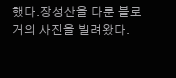했다.장성산을 다룬 블로거의 사진을 빌려왔다.